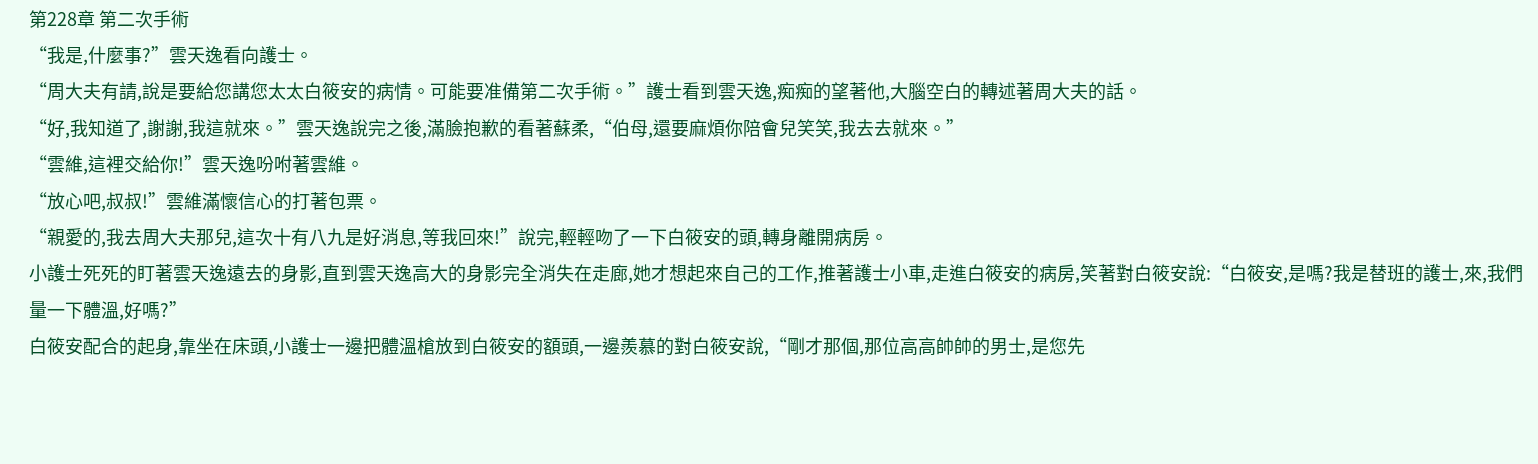第228章 第二次手術
“我是,什麼事?”雲天逸看向護士。
“周大夫有請,說是要給您講您太太白筱安的病情。可能要准備第二次手術。”護士看到雲天逸,痴痴的望著他,大腦空白的轉述著周大夫的話。
“好,我知道了,謝謝,我這就來。”雲天逸說完之後,滿臉抱歉的看著蘇柔,“伯母,還要麻煩你陪會兒笑笑,我去去就來。”
“雲維,這裡交給你!”雲天逸吩咐著雲維。
“放心吧,叔叔!”雲維滿懷信心的打著包票。
“親愛的,我去周大夫那兒,這次十有八九是好消息,等我回來!”說完,輕輕吻了一下白筱安的頭,轉身離開病房。
小護士死死的盯著雲天逸遠去的身影,直到雲天逸高大的身影完全消失在走廊,她才想起來自己的工作,推著護士小車,走進白筱安的病房,笑著對白筱安說:“白筱安,是嗎?我是替班的護士,來,我們量一下體溫,好嗎?”
白筱安配合的起身,靠坐在床頭,小護士一邊把體溫槍放到白筱安的額頭,一邊羨慕的對白筱安說,“剛才那個,那位高高帥帥的男士,是您先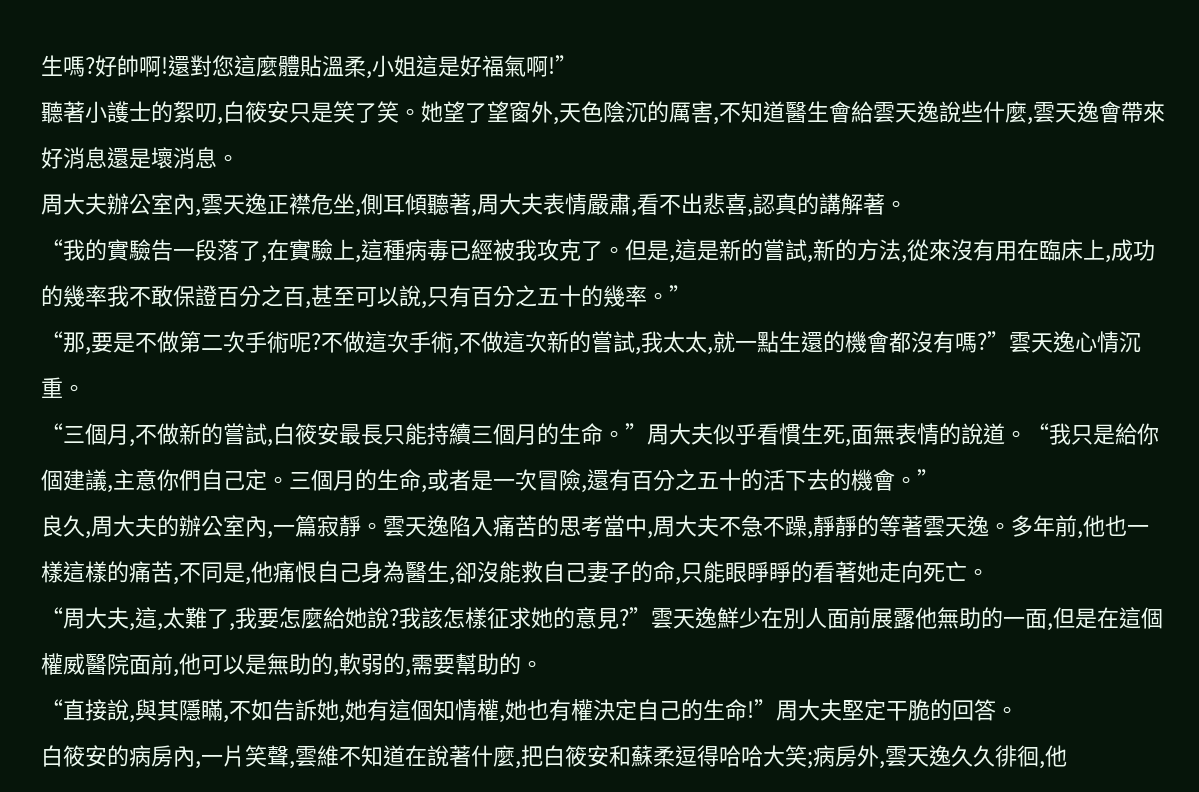生嗎?好帥啊!還對您這麼體貼溫柔,小姐這是好福氣啊!”
聽著小護士的絮叨,白筱安只是笑了笑。她望了望窗外,天色陰沉的厲害,不知道醫生會給雲天逸說些什麼,雲天逸會帶來好消息還是壞消息。
周大夫辦公室內,雲天逸正襟危坐,側耳傾聽著,周大夫表情嚴肅,看不出悲喜,認真的講解著。
“我的實驗告一段落了,在實驗上,這種病毒已經被我攻克了。但是,這是新的嘗試,新的方法,從來沒有用在臨床上,成功的幾率我不敢保證百分之百,甚至可以說,只有百分之五十的幾率。”
“那,要是不做第二次手術呢?不做這次手術,不做這次新的嘗試,我太太,就一點生還的機會都沒有嗎?”雲天逸心情沉重。
“三個月,不做新的嘗試,白筱安最長只能持續三個月的生命。”周大夫似乎看慣生死,面無表情的說道。“我只是給你個建議,主意你們自己定。三個月的生命,或者是一次冒險,還有百分之五十的活下去的機會。”
良久,周大夫的辦公室內,一篇寂靜。雲天逸陷入痛苦的思考當中,周大夫不急不躁,靜靜的等著雲天逸。多年前,他也一樣這樣的痛苦,不同是,他痛恨自己身為醫生,卻沒能救自己妻子的命,只能眼睜睜的看著她走向死亡。
“周大夫,這,太難了,我要怎麼給她說?我該怎樣征求她的意見?”雲天逸鮮少在別人面前展露他無助的一面,但是在這個權威醫院面前,他可以是無助的,軟弱的,需要幫助的。
“直接說,與其隱瞞,不如告訴她,她有這個知情權,她也有權決定自己的生命!”周大夫堅定干脆的回答。
白筱安的病房內,一片笑聲,雲維不知道在說著什麼,把白筱安和蘇柔逗得哈哈大笑;病房外,雲天逸久久徘徊,他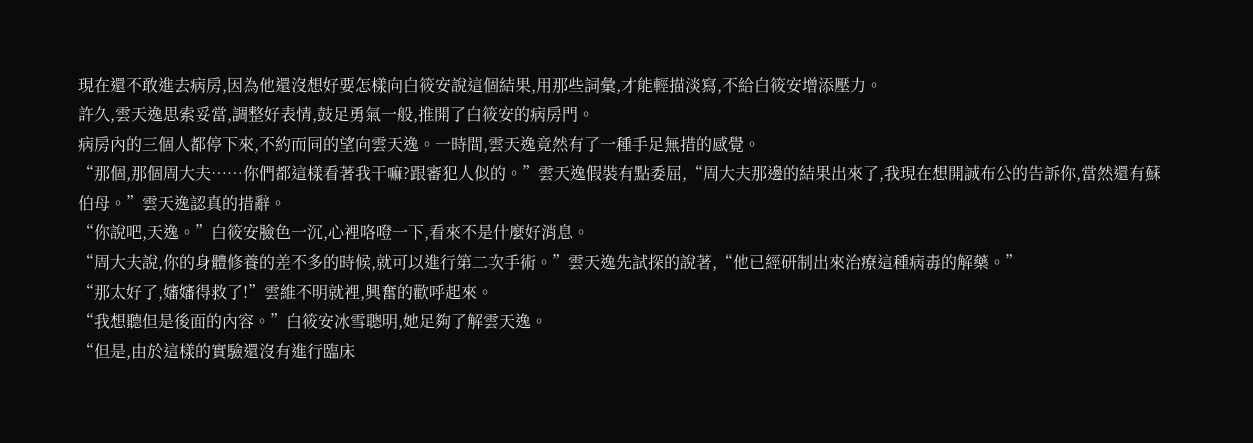現在還不敢進去病房,因為他還沒想好要怎樣向白筱安說這個結果,用那些詞彙,才能輕描淡寫,不給白筱安增添壓力。
許久,雲天逸思索妥當,調整好表情,鼓足勇氣一般,推開了白筱安的病房門。
病房內的三個人都停下來,不約而同的望向雲天逸。一時間,雲天逸竟然有了一種手足無措的感覺。
“那個,那個周大夫……你們都這樣看著我干嘛?跟審犯人似的。”雲天逸假裝有點委屈,“周大夫那邊的結果出來了,我現在想開誠布公的告訴你,當然還有蘇伯母。”雲天逸認真的措辭。
“你說吧,天逸。”白筱安臉色一沉,心裡咯噔一下,看來不是什麼好消息。
“周大夫說,你的身體修養的差不多的時候,就可以進行第二次手術。”雲天逸先試探的說著,“他已經研制出來治療這種病毒的解藥。”
“那太好了,嬸嬸得救了!”雲維不明就裡,興奮的歡呼起來。
“我想聽但是後面的內容。”白筱安冰雪聰明,她足夠了解雲天逸。
“但是,由於這樣的實驗還沒有進行臨床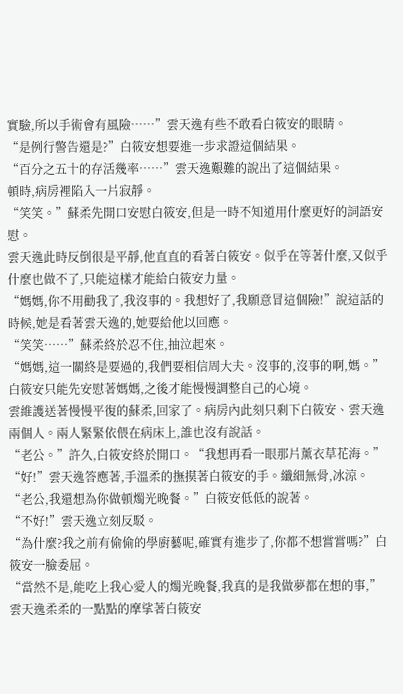實驗,所以手術會有風險……”雲天逸有些不敢看白筱安的眼睛。
“是例行警告還是?”白筱安想要進一步求證這個結果。
“百分之五十的存活幾率……”雲天逸艱難的說出了這個結果。
頓時,病房裡陷入一片寂靜。
“笑笑。”蘇柔先開口安慰白筱安,但是一時不知道用什麼更好的詞語安慰。
雲天逸此時反倒很是平靜,他直直的看著白筱安。似乎在等著什麼,又似乎什麼也做不了,只能這樣才能給白筱安力量。
“媽媽,你不用勸我了,我沒事的。我想好了,我願意冒這個險!”說這話的時候,她是看著雲天逸的,她要給他以回應。
“笑笑……”蘇柔終於忍不住,抽泣起來。
“媽媽,這一關終是要過的,我們要相信周大夫。沒事的,沒事的啊,媽。”白筱安只能先安慰著媽媽,之後才能慢慢調整自己的心境。
雲維護送著慢慢平復的蘇柔,回家了。病房內此刻只剩下白筱安、雲天逸兩個人。兩人緊緊依偎在病床上,誰也沒有說話。
“老公。”許久,白筱安終於開口。“我想再看一眼那片薰衣草花海。”
“好!”雲天逸答應著,手溫柔的撫摸著白筱安的手。纖細無骨,冰涼。
“老公,我還想為你做頓燭光晚餐。”白筱安低低的說著。
“不好!”雲天逸立刻反駁。
“為什麼?我之前有偷偷的學廚藝呢,確實有進步了,你都不想嘗嘗嗎?”白筱安一臉委屈。
“當然不是,能吃上我心愛人的燭光晚餐,我真的是我做夢都在想的事,”雲天逸柔柔的一點點的摩挲著白筱安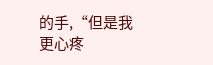的手,“但是我更心疼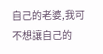自己的老婆,我可不想讓自己的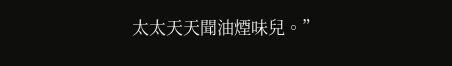太太天天聞油煙味兒。”